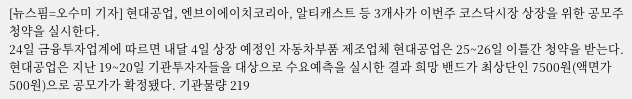[뉴스핌=오수미 기자] 현대공업, 엔브이에이치코리아, 알티캐스트 등 3개사가 이번주 코스닥시장 상장을 위한 공모주 청약을 실시한다.
24일 금융투자업계에 따르면 내달 4일 상장 예정인 자동차부품 제조업체 현대공업은 25~26일 이틀간 청약을 받는다.
현대공업은 지난 19~20일 기관투자자들을 대상으로 수요예측을 실시한 결과 희망 밴드가 최상단인 7500원(액면가 500원)으로 공모가가 확정됐다. 기관물량 219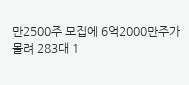만2500주 모집에 6억2000만주가 몰려 283대 1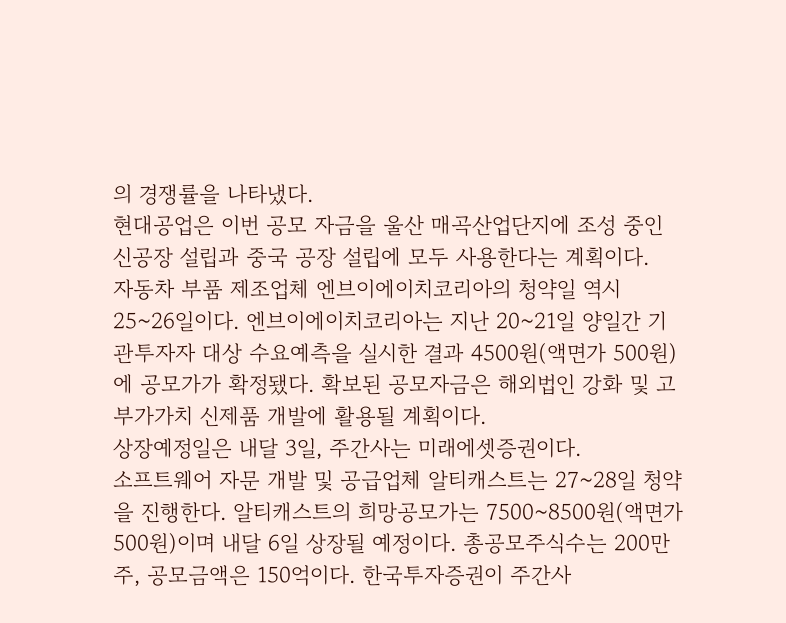의 경쟁률을 나타냈다.
현대공업은 이번 공모 자금을 울산 매곡산업단지에 조성 중인 신공장 설립과 중국 공장 설립에 모두 사용한다는 계획이다.
자동차 부품 제조업체 엔브이에이치코리아의 청약일 역시 25~26일이다. 엔브이에이치코리아는 지난 20~21일 양일간 기관투자자 대상 수요예측을 실시한 결과 4500원(액면가 500원)에 공모가가 확정됐다. 확보된 공모자금은 해외법인 강화 및 고부가가치 신제품 개발에 활용될 계획이다.
상장예정일은 내달 3일, 주간사는 미래에셋증권이다.
소프트웨어 자문 개발 및 공급업체 알티캐스트는 27~28일 청약을 진행한다. 알티캐스트의 희망공모가는 7500~8500원(액면가 500원)이며 내달 6일 상장될 예정이다. 총공모주식수는 200만주, 공모금액은 150억이다. 한국투자증권이 주간사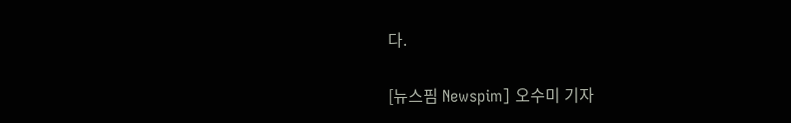다.

[뉴스핌 Newspim] 오수미 기자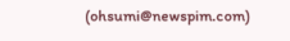(ohsumi@newspim.com)